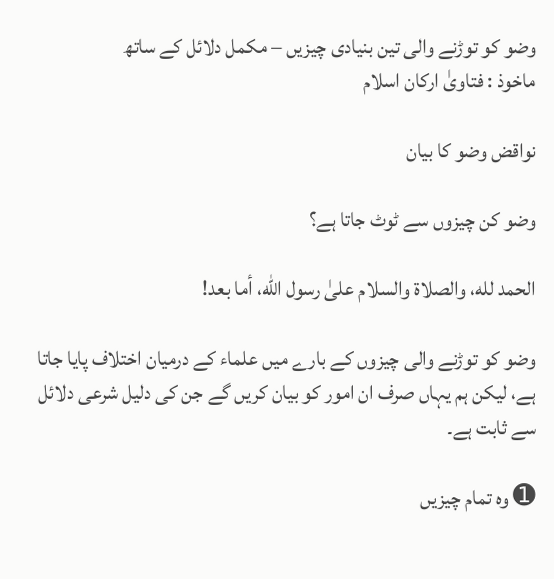وضو کو توڑنے والی تین بنیادی چیزیں – مکمل دلائل کے ساتھ
ماخوذ : فتاویٰ ارکان اسلام

نواقض وضو کا بیان

وضو کن چیزوں سے ٹوٹ جاتا ہے؟

الحمد لله، والصلاة والسلام علىٰ رسول الله، أما بعد!

وضو کو توڑنے والی چیزوں کے بارے میں علماء کے درمیان اختلاف پایا جاتا ہے، لیکن ہم یہاں صرف ان امور کو بیان کریں گے جن کی دلیل شرعی دلائل سے ثابت ہے۔

➊ وہ تمام چیزیں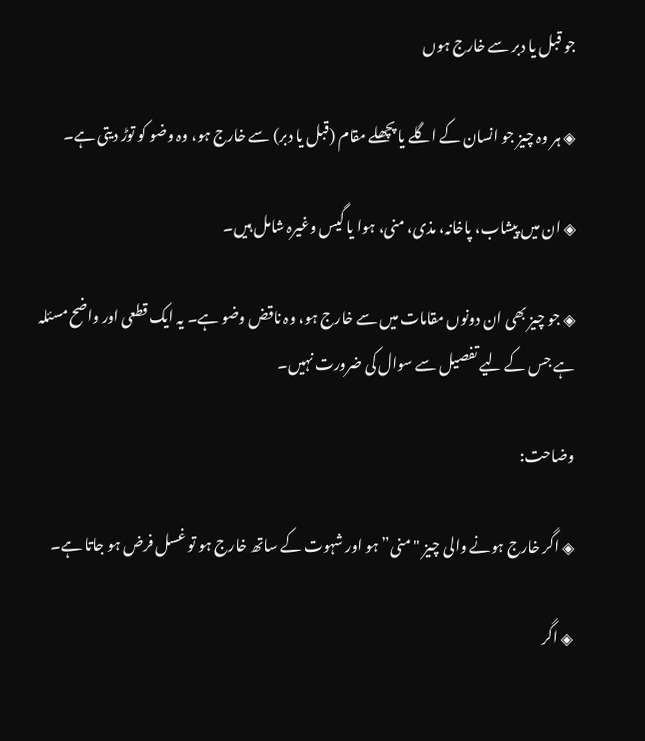جو قبل یا دبر سے خارج ہوں

◈ ہر وہ چیز جو انسان کے اگلے یا پچھلے مقام (قبل یا دبر) سے خارج ہو، وہ وضو کو توڑ دیتی ہے۔

◈ ان میں پیشاب، پاخانہ، مذی، منی، ہوا یا گیس وغیرہ شامل ہیں۔

◈ جو چیز بھی ان دونوں مقامات میں سے خارج ہو، وہ ناقض وضو ہے۔ یہ ایک قطعی اور واضح مسئلہ ہے جس کے لیے تفصیل سے سوال کی ضرورت نہیں۔

وضاحت:

◈ اگر خارج ہونے والی چیز "منی” ہو اور شہوت کے ساتھ خارج ہو تو غسل فرض ہو جاتا ہے۔

◈ اگر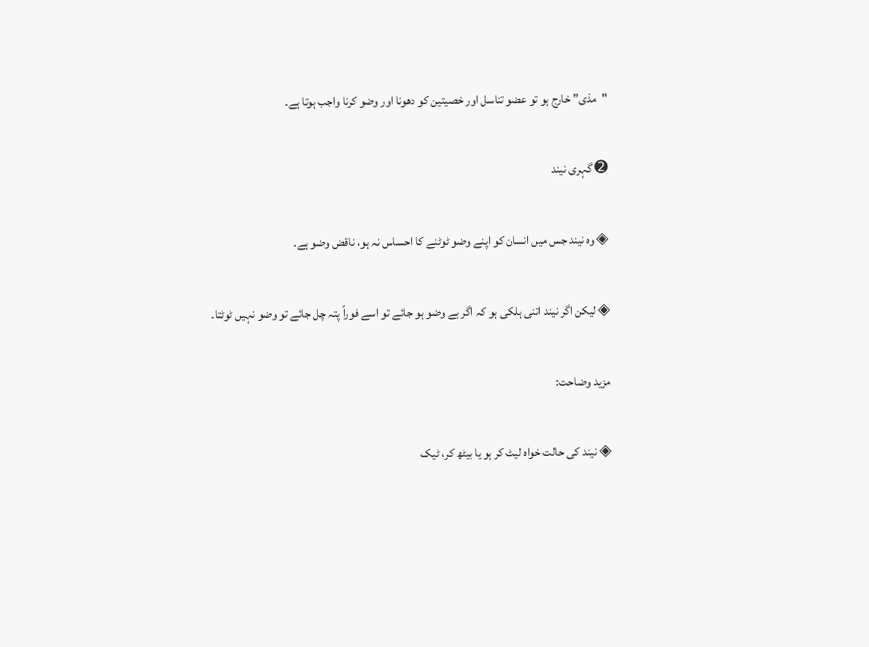"مذی” خارج ہو تو عضو تناسل اور خصیتین کو دھونا اور وضو کرنا واجب ہوتا ہے۔

➋ گہری نیند

◈ وہ نیند جس میں انسان کو اپنے وضو ٹوٹنے کا احساس نہ ہو، ناقض وضو ہے۔

◈ لیکن اگر نیند اتنی ہلکی ہو کہ اگر بے وضو ہو جائے تو اسے فوراً پتہ چل جائے تو وضو نہیں ٹوٹتا۔

مزید وضاحت:

◈ نیند کی حالت خواہ لیٹ کر ہو یا بیٹھ کر، ٹیک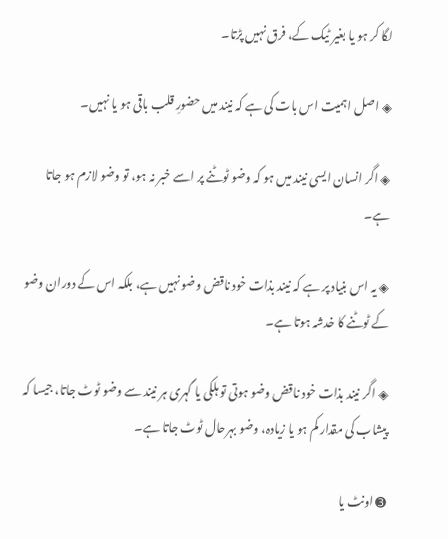لگا کر ہو یا بغیر ٹیک کے، فرق نہیں پڑتا۔

◈ اصل اہمیت اس بات کی ہے کہ نیند میں حضورِ قلب باقی ہو یا نہیں۔

◈ اگر انسان ایسی نیند میں ہو کہ وضو ٹوٹنے پر اسے خبر نہ ہو، تو وضو لازم ہو جاتا ہے۔

◈ یہ اس بنیاد پر ہے کہ نیند بذات خود ناقض وضو نہیں ہے، بلکہ اس کے دوران وضو کے ٹوٹنے کا خدشہ ہوتا ہے۔

◈ اگر نیند بذات خود ناقض وضو ہوتی تو ہلکی یا گہری ہر نیند سے وضو ٹوٹ جاتا، جیسا کہ پیشاب کی مقدار کم ہو یا زیادہ، وضو بہرحال ٹوٹ جاتا ہے۔

➌ اونٹ یا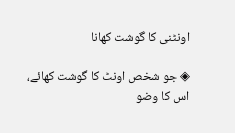اونٹنی کا گوشت کھانا

◈ جو شخص اونٹ کا گوشت کھائے، اس کا وضو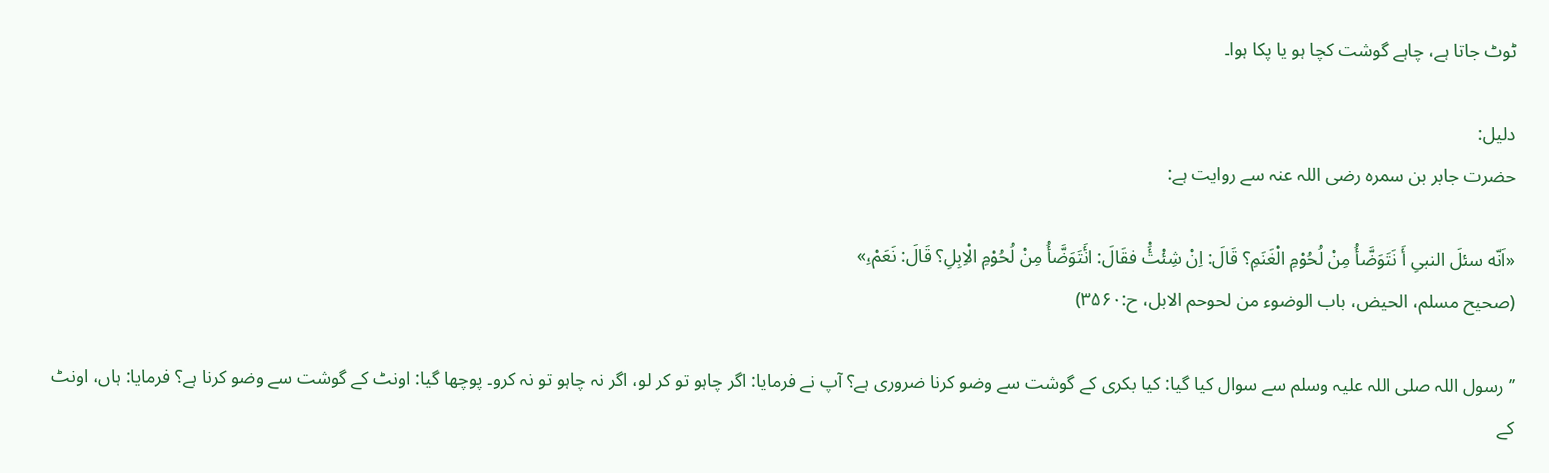ٹوٹ جاتا ہے، چاہے گوشت کچا ہو یا پکا ہوا۔

دلیل:
حضرت جابر بن سمرہ رضی اللہ عنہ سے روایت ہے:

«اَنّه سئلَ النبیِ أَ نَتَوَضَّأُ مِنْ لُحُوْمِ الْغَنَمِ؟ قَالَ: اِنْ شِئْتَْٔ فقَالَ: انَٔتَوَضَّأُ مِنْ لُحُوْمِ الْاِبِلِ؟ قَالَ: نَعَمْ،ِ»
(صحيح مسلم، الحيض، باب الوضوء من لحوحم الابل، ح:۳۵۶۰)

’’رسول اللہ صلی اللہ علیہ وسلم سے سوال کیا گیا: کیا بکری کے گوشت سے وضو کرنا ضروری ہے؟ آپ نے فرمایا: اگر چاہو تو کر لو، اگر نہ چاہو تو نہ کرو۔ پوچھا گیا: اونٹ کے گوشت سے وضو کرنا ہے؟ فرمایا: ہاں، اونٹ کے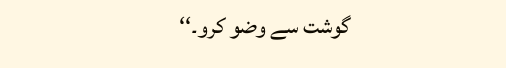گوشت سے وضو کرو۔‘‘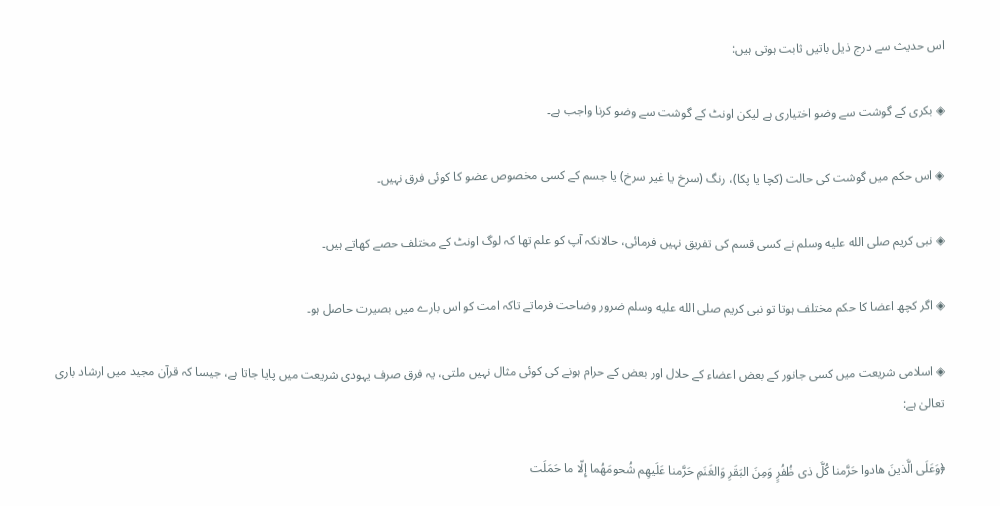اس حدیث سے درج ذیل باتیں ثابت ہوتی ہیں:

◈ بکری کے گوشت سے وضو اختیاری ہے لیکن اونٹ کے گوشت سے وضو کرنا واجب ہے۔

◈ اس حکم میں گوشت کی حالت (کچا یا پکا)، رنگ (سرخ یا غیر سرخ) یا جسم کے کسی مخصوص عضو کا کوئی فرق نہیں۔

◈ نبی کریم صلى الله عليه وسلم نے کسی قسم کی تفریق نہیں فرمائی، حالانکہ آپ کو علم تھا کہ لوگ اونٹ کے مختلف حصے کھاتے ہیں۔

◈ اگر کچھ اعضا کا حکم مختلف ہوتا تو نبی کریم صلى الله عليه وسلم ضرور وضاحت فرماتے تاکہ امت کو اس بارے میں بصیرت حاصل ہو۔

◈ اسلامی شریعت میں کسی جانور کے بعض اعضاء کے حلال اور بعض کے حرام ہونے کی کوئی مثال نہیں ملتی، یہ فرق صرف یہودی شریعت میں پایا جاتا ہے، جیسا کہ قرآن مجید میں ارشاد باری تعالیٰ ہے:

﴿وَعَلَى الَّذينَ هادوا حَرَّمنا كُلَّ ذى ظُفُرٍ وَمِنَ البَقَرِ وَالغَنَمِ حَرَّمنا عَلَيهِم شُحومَهُما إِلّا ما حَمَلَت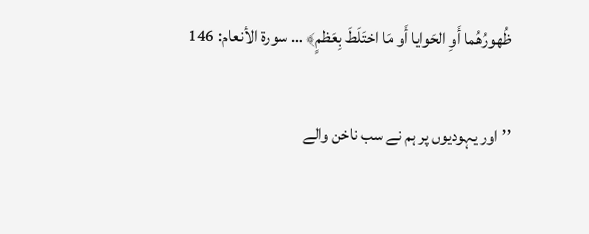ظُهورُهُما أَوِ الحَوايا أَو مَا اختَلَطَ بِعَظمٍ﴾ … سورة الأنعام: 146

’’اور یہودیوں پر ہم نے سب ناخن والے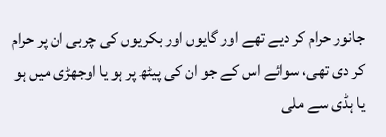جانور حرام کر دیے تھے اور گایوں اور بکریوں کی چربی ان پر حرام کر دی تھی، سوائے اس کے جو ان کی پیٹھ پر ہو یا اوجھڑی میں ہو یا ہڈی سے ملی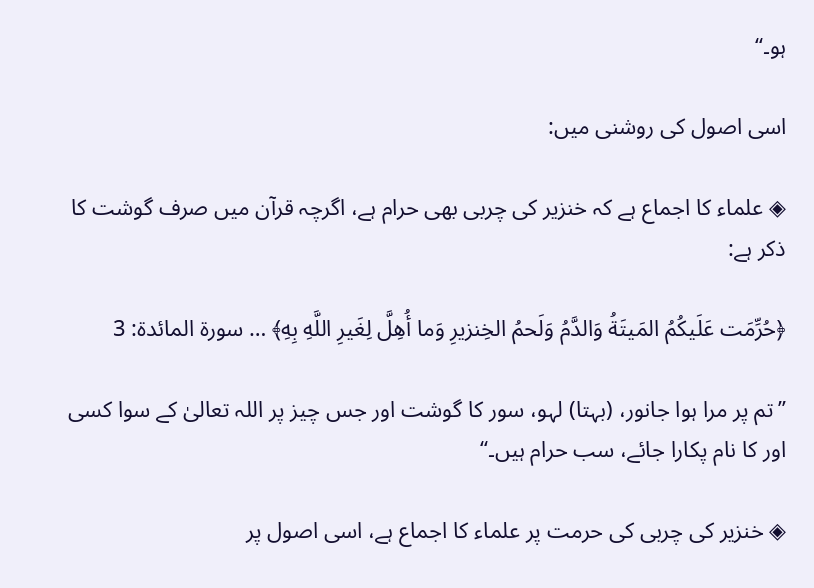ہو۔‘‘

اسی اصول کی روشنی میں:

◈ علماء کا اجماع ہے کہ خنزیر کی چربی بھی حرام ہے، اگرچہ قرآن میں صرف گوشت کا ذکر ہے:

﴿حُرِّمَت عَلَيكُمُ المَيتَةُ وَالدَّمُ وَلَحمُ الخِنزيرِ وَما أُهِلَّ لِغَيرِ اللَّهِ بِهِ﴾ … سورة المائدة: 3

’’تم پر مرا ہوا جانور، (بہتا) لہو، سور کا گوشت اور جس چیز پر اللہ تعالیٰ کے سوا کسی اور کا نام پکارا جائے، سب حرام ہیں۔‘‘

◈ خنزیر کی چربی کی حرمت پر علماء کا اجماع ہے، اسی اصول پر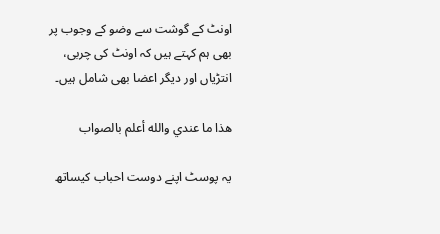اونٹ کے گوشت سے وضو کے وجوب پر بھی ہم کہتے ہیں کہ اونٹ کی چربی، انتڑیاں اور دیگر اعضا بھی شامل ہیں۔

ھذا ما عندي والله أعلم بالصواب

یہ پوسٹ اپنے دوست احباب کیساتھ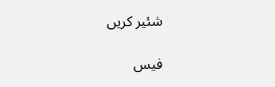شئیر کریں

فیس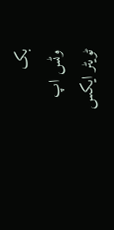بک
وٹس اپ
ٹویٹر ایکس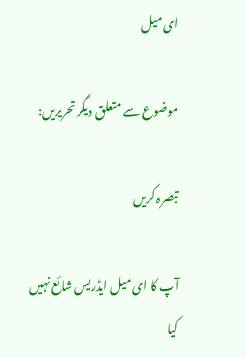ای میل

موضوع سے متعلق دیگر تحریریں:

تبصرہ کریں

آپ کا ای میل ایڈریس شائع نہیں کیا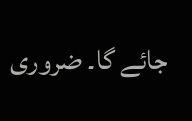جائے گا۔ ضروری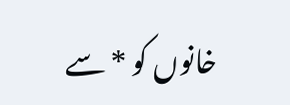خانوں کو * سے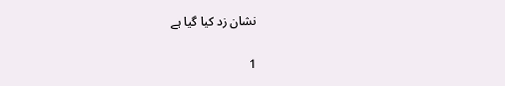نشان زد کیا گیا ہے

1